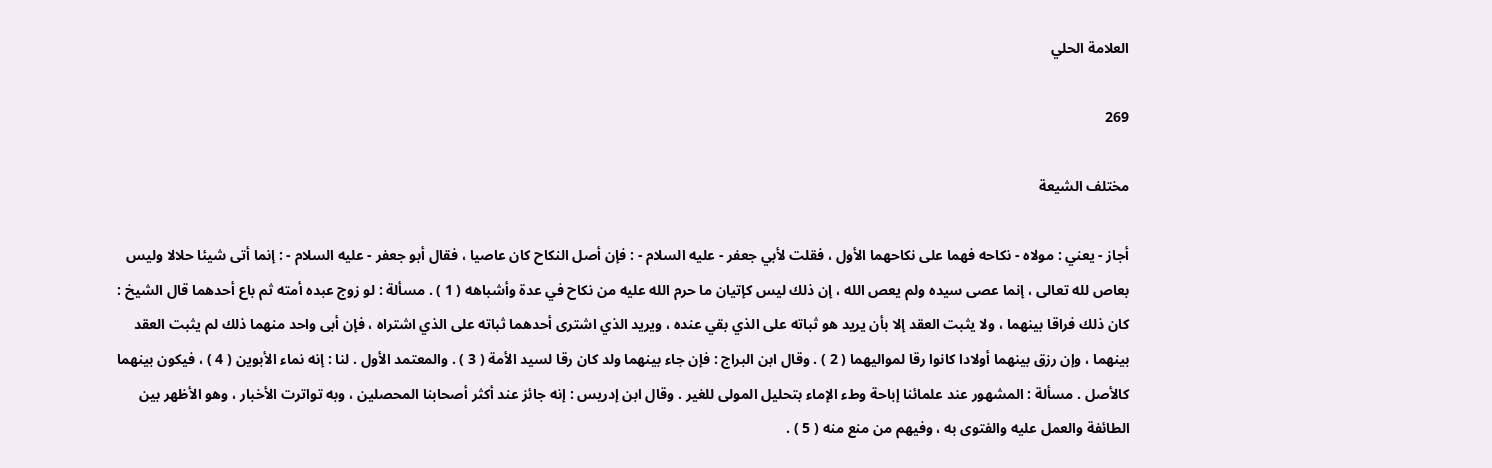العلامة الحلي

269

مختلف الشيعة

أجاز - يعني : مولاه - نكاحه فهما على نكاحهما الأول ، فقلت لأبي جعفر - عليه السلام - : فإن أصل النكاح كان عاصيا ، فقال أبو جعفر - عليه السلام - : إنما أتى شيئا حلالا وليس بعاص لله تعالى ، إنما عصى سيده ولم يعص الله ، إن ذلك ليس كإتيان ما حرم الله عليه من نكاح في عدة وأشباهه ( 1 ) . مسألة : لو زوج عبده أمته ثم باع أحدهما قال الشيخ : كان ذلك فراقا بينهما ، ولا يثبت العقد إلا بأن يريد هو ثباته على الذي بقي عنده ، ويريد الذي اشترى أحدهما ثباته على الذي اشتراه ، فإن أبى واحد منهما ذلك لم يثبت العقد بينهما ، وإن رزق بينهما أولادا كانوا رقا لمواليهما ( 2 ) . وقال ابن البراج : فإن جاء بينهما ولد كان رقا لسيد الأمة ( 3 ) . والمعتمد الأول . لنا : إنه نماء الأبوين ( 4 ) ، فيكون بينهما كالأصل . مسألة : المشهور عند علمائنا إباحة وطء الإماء بتحليل المولى للغير . وقال ابن إدريس : إنه جائز عند أكثر أصحابنا المحصلين ، وبه تواترت الأخبار ، وهو الأظهر بين الطائفة والعمل عليه والفتوى به ، وفيهم من منع منه ( 5 ) .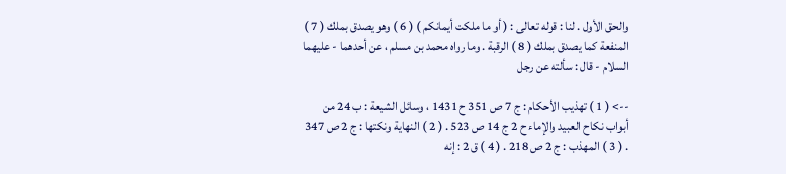والحق الأول . لنا : قوله تعالى : ( أو ما ملكت أيمانكم ) ( 6 ) وهو يصدق بملك ( 7 ) المنفعة كما يصدق بملك ( 8 ) الرقبة . وما رواه محمد بن مسلم ، عن أحدهما - عليهما السلام - قال : سألته عن رجل

--> ( 1 ) تهذيب الأحكام : ج 7 ص 351 ح 1431 ، وسائل الشيعة : ب 24 من أبواب نكاح العبيد والإماء ح 2 ج 14 ص 523 . ( 2 ) النهاية ونكتها : ج 2 ص 347 . ( 3 ) المهذب : ج 2 ص 218 . ( 4 ) ق 2 : إنه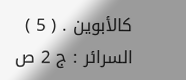كالأبوين . ( 5 ) السرائر : ج 2 ص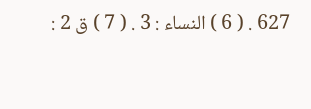627 . ( 6 ) النساء : 3 . ( 7 ) ق 2 :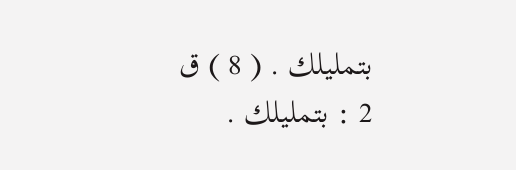بتمليلك . ( 8 ) ق 2 : بتمليلك .